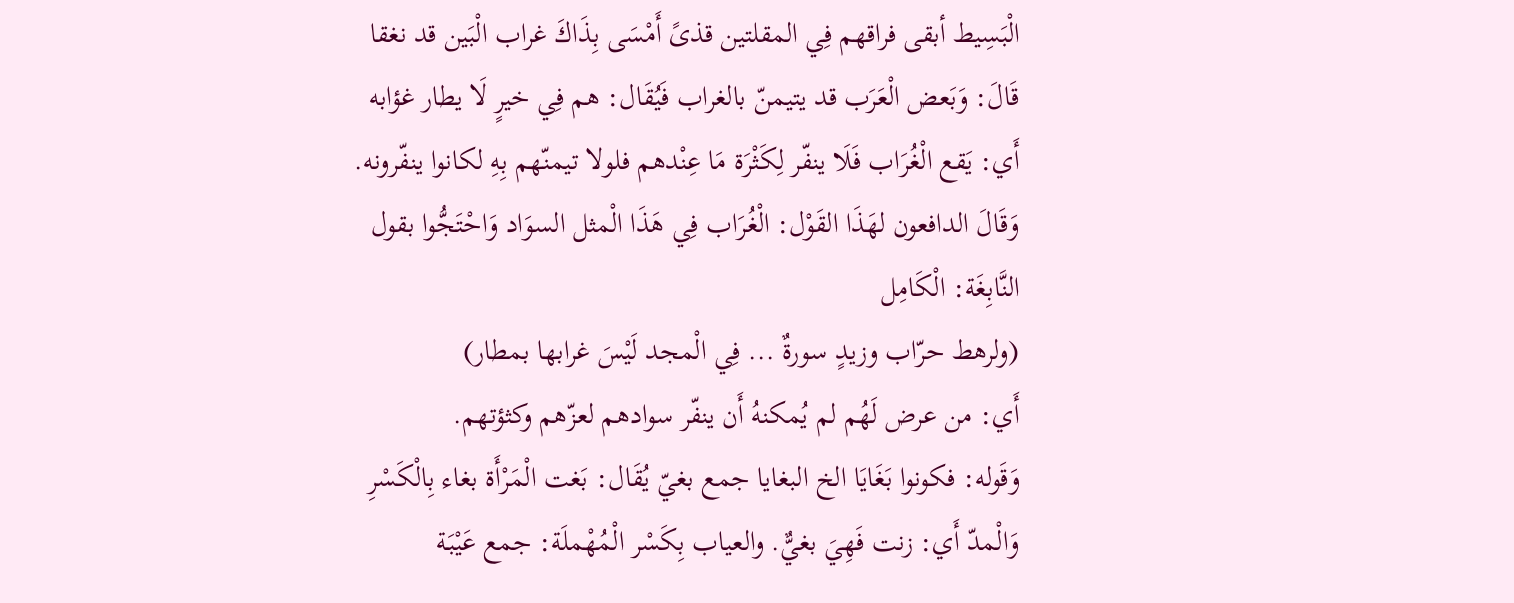الْبَسِيط أبقى فراقهم فِي المقلتين قذىً أَمْسَى بِذَاكَ غراب الْبَين قد نغقا قَالَ: وَبَعض الْعَرَب قد يتيمنّ بالغراب فَيُقَال: هم فِي خيرٍ لَا يطار غؤابه أَي: يَقع الْغُرَاب فَلَا ينفّر لِكَثْرَة مَا عِنْدهم فلولا تيمنّهم بِهِ لكانوا ينفّرونه.
وَقَالَ الدافعون لهَذَا القَوْل: الْغُرَاب فِي هَذَا الْمثل السوَاد وَاحْتَجُّوا بقول النَّابِغَة: الْكَامِل
(ولرهط حرّاب وزيدٍ سورةٌ ... فِي الْمجد لَيْسَ غرابها بمطار)
أَي: من عرض لَهُم لم يُمكنهُ أَن ينفّر سوادهم لعزّهم وكثؤتهم.
وَقَوله: فكونوا بَغَايَا الخ البغايا جمع بغيّ يُقَال: بَغت الْمَرْأَة بغاء بِالْكَسْرِ وَالْمدّ أَي: زنت فَهِيَ بغيٌّ. والعياب بِكَسْر الْمُهْملَة: جمع عَيْبَة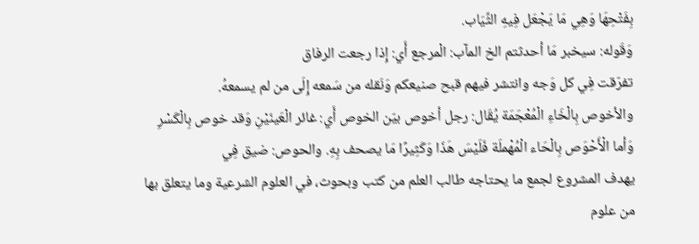بِفَتْحِهَا وَهِي مَا يَجْعَل فِيهِ الثِّيَاب.
وَقَوله: سيخبر مَا أحدثتم الخ المآب: الْمرجع أَي: إِذا رجعت الرفاق
تفرّقت فِي كل وَجه وانتشر فيهم قبح صنيعكم وَنَقله من سَمعه إِلَى من لم يسمعهُ.
والأخوص بِالْخَاءِ الْمُعْجَمَة يُقَال: رجل أخوص بيّن الخوص أَي: غائر الْعَينَيْنِ وَقد خوص بِالْكَسْرِ وَأما الْأَحْوَص بِالْحَاء الْمُهْملَة فَلَيْسَ هَذَا وَكَثِيرًا مَا يصحف بِهِ. والحوص: ضيق فِي
يهدف المشروع لجمع ما يحتاجه طالب العلم من كتب وبحوث، في العلوم الشرعية وما يتعلق بها من علوم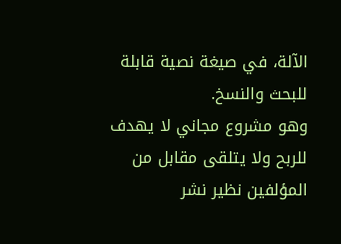الآلة، في صيغة نصية قابلة للبحث والنسخ.
وهو مشروع مجاني لا يهدف للربح ولا يتلقى مقابل من المؤلفين نظير نشر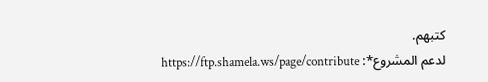كتبهم.
لدعم المشروع*: https://ftp.shamela.ws/page/contribute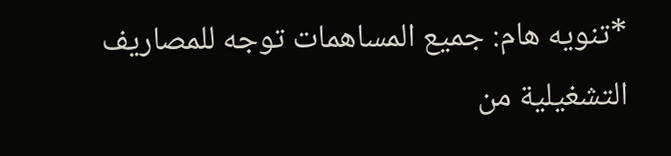*تنويه هام: جميع المساهمات توجه للمصاريف التشغيلية من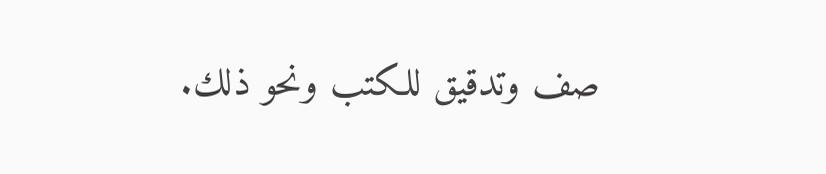صف وتدقيق للكتب ونحو ذلك.